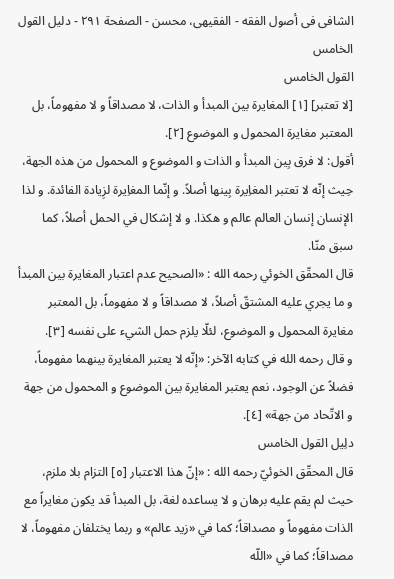الشافی فی أصول الفقه - الفقیهی، محسن - الصفحة ٢٩١ - دلیل القول الخامس
القول الخامس
[لا تعتبر] [١] المغايرة بين المبدأ و الذات، لا مصداقاً و لا مفهوماً، بل المعتبر مغايرة المحمول و الموضوع [٢].
أقول: لا فرق بِین المبدأ و الذات و الموضوع و المحمول من هذه الجهة، حِیث إنّه لا تعتبر المغاِیرة بِینها أصلاً. و إنّما المغاِیرة لزِیادة الفائدة. و لذا الإنسان إنسان العالم عالم و هکذا. و لا إشکال في الحمل أصلاً، کما سبق منّا.
قال المحقّق الخوئي رحمه الله : «الصحيح عدم اعتبار المغايرة بين المبدأ و ما يجري عليه المشتقّ أصلاً، لا مصداقاً و لا مفهوماً، بل المعتبر مغايرة المحمول و الموضوع، لئلّا يلزم حمل الشيء على نفسه [٣].
و قال رحمه الله في کتابه الآخر: «إنّه لا يعتبر المغايرة بينهما مفهوماً، فضلاً عن الوجود، نعم يعتبر المغايرة بين الموضوع و المحمول من جهة و الاتّحاد من جهة» [٤].
دلِیل القول الخامس
قال المحقّق الخوئيّ رحمه الله : «إنّ هذا الاعتبار [٥] التزام بلا ملزم، حيث لم يقم عليه برهان و لا يساعده لغة، بل المبدأ قد يكون مغايراً مع الذات مفهوماً و مصداقاً؛ كما في «زيد عالم» و ربما يختلفان مفهوماً، لا مصداقاً؛ كما في «اللّه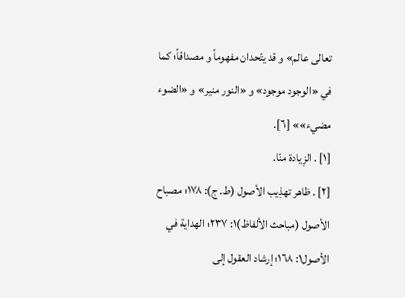تعالى عالم» و قد يتّحدان مفهوماً و مصداقاً؛ كما في «الوجود موجود» و «النور منير» و «الضوء مضيء»» [٦].
[١] . الزِیادة منّا.
[٢] . ظاهر تهذِیب الأصول (ط. ج): ١٧٨؛ مصباح الأصول (مباحث الألفاظ)١: ٢٣٧؛ الهداية في الأصول١: ١٦٨؛ إرشاد العقول إلى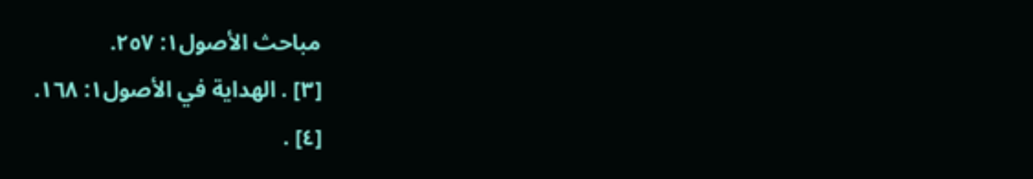مباحث الأصول١: ٢٥٧.
[٣] . الهداية في الأصول١: ١٦٨.
[٤] .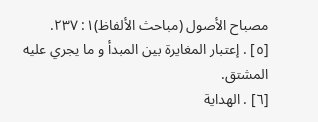مصباح الأصول (مباحث الألفاظ)١: ٢٣٧.
[٥] . إعتبار المغايرة بين المبدأ و ما يجري عليه المشتق.
[٦] . الهداية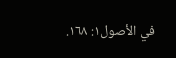في الأصول١: ١٦٨.